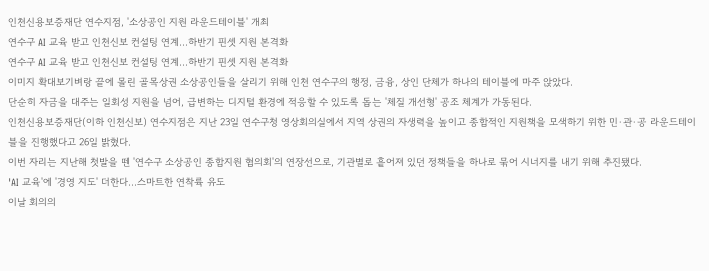인천신용보증재단 연수지점, '소상공인 지원 라운드테이블' 개최
연수구 AI 교육 받고 인천신보 컨설팅 연계…하반기 핀셋 지원 본격화
연수구 AI 교육 받고 인천신보 컨설팅 연계…하반기 핀셋 지원 본격화
이미지 확대보기벼랑 끝에 몰린 골목상권 소상공인들을 살리기 위해 인천 연수구의 행정, 금융, 상인 단체가 하나의 테이블에 마주 앉았다.
단순히 자금을 대주는 일회성 지원을 넘어, 급변하는 디지털 환경에 적응할 수 있도록 돕는 '체질 개선형' 공조 체계가 가동된다.
인천신용보증재단(이하 인천신보) 연수지점은 지난 23일 연수구청 영상회의실에서 지역 상권의 자생력을 높이고 종합적인 지원책을 모색하기 위한 민·관·공 라운드테이블을 진행했다고 26일 밝혔다.
이번 자리는 지난해 첫발을 뗀 '연수구 소상공인 종합지원 협의회'의 연장선으로, 기관별로 흩어져 있던 정책들을 하나로 묶어 시너지를 내기 위해 추진됐다.
'AI 교육'에 '경영 지도' 더한다…스마트한 연착륙 유도
이날 회의의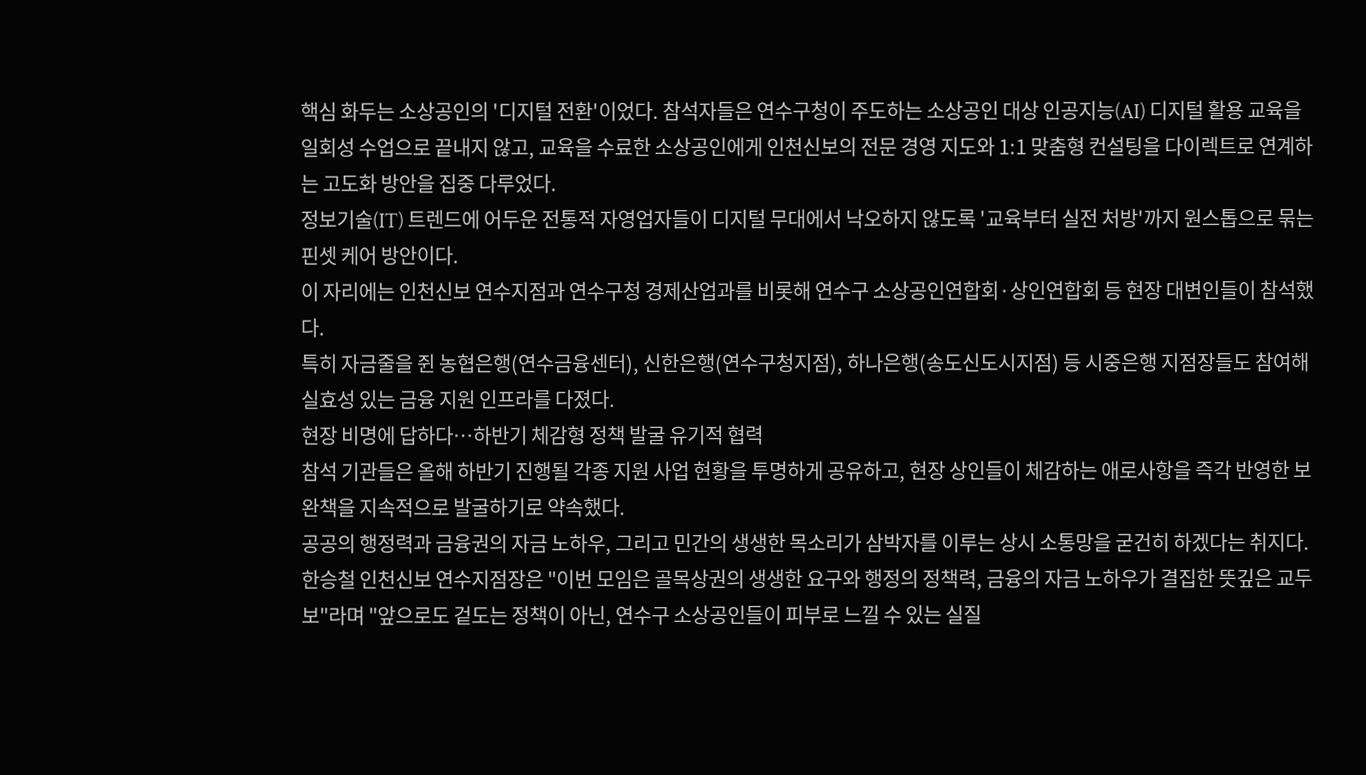핵심 화두는 소상공인의 '디지털 전환'이었다. 참석자들은 연수구청이 주도하는 소상공인 대상 인공지능(AI) 디지털 활용 교육을 일회성 수업으로 끝내지 않고, 교육을 수료한 소상공인에게 인천신보의 전문 경영 지도와 1:1 맞춤형 컨설팅을 다이렉트로 연계하는 고도화 방안을 집중 다루었다.
정보기술(IT) 트렌드에 어두운 전통적 자영업자들이 디지털 무대에서 낙오하지 않도록 '교육부터 실전 처방'까지 원스톱으로 묶는 핀셋 케어 방안이다.
이 자리에는 인천신보 연수지점과 연수구청 경제산업과를 비롯해 연수구 소상공인연합회·상인연합회 등 현장 대변인들이 참석했다.
특히 자금줄을 쥔 농협은행(연수금융센터), 신한은행(연수구청지점), 하나은행(송도신도시지점) 등 시중은행 지점장들도 참여해 실효성 있는 금융 지원 인프라를 다졌다.
현장 비명에 답하다…하반기 체감형 정책 발굴 유기적 협력
참석 기관들은 올해 하반기 진행될 각종 지원 사업 현황을 투명하게 공유하고, 현장 상인들이 체감하는 애로사항을 즉각 반영한 보완책을 지속적으로 발굴하기로 약속했다.
공공의 행정력과 금융권의 자금 노하우, 그리고 민간의 생생한 목소리가 삼박자를 이루는 상시 소통망을 굳건히 하겠다는 취지다.
한승철 인천신보 연수지점장은 "이번 모임은 골목상권의 생생한 요구와 행정의 정책력, 금융의 자금 노하우가 결집한 뜻깊은 교두보"라며 "앞으로도 겉도는 정책이 아닌, 연수구 소상공인들이 피부로 느낄 수 있는 실질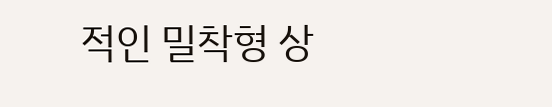적인 밀착형 상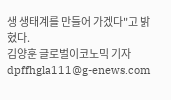생 생태계를 만들어 가겠다"고 밝혔다.
김양훈 글로벌이코노믹 기자 dpffhgla111@g-enews.com